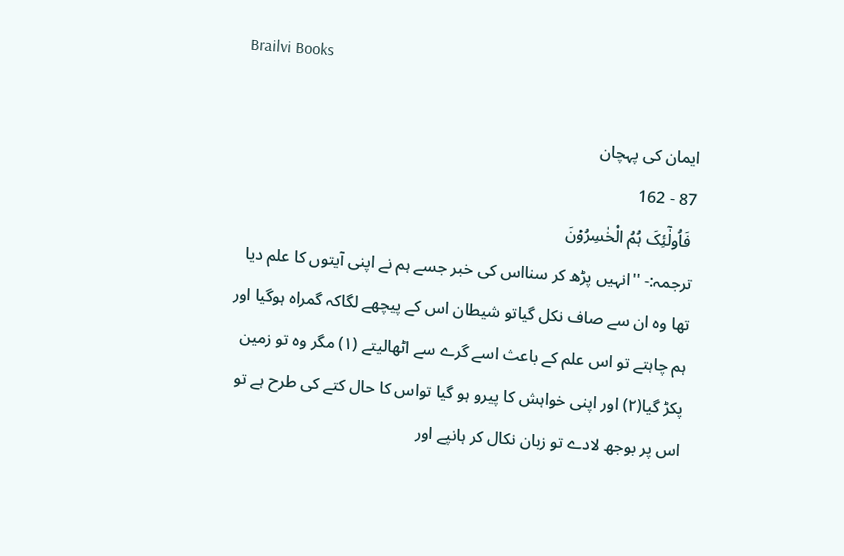Brailvi Books

ایمان کی پہچان
87 - 162
 فَاُولٰٓئِکَ ہُمُ الْخٰسِرُوۡنَ
ترجمہ:- ''انہیں پڑھ کر سنااس کی خبر جسے ہم نے اپنی آیتوں کا علم دیا تھا وہ ان سے صاف نکل گیاتو شیطان اس کے پیچھے لگاکہ گمراہ ہوگیا اور ہم چاہتے تو اس علم کے باعث اسے گرے سے اٹھالیتے (۱) مگر وہ تو زمین پکڑ گیا(۲) اور اپنی خواہش کا پیرو ہو گیا تواس کا حال کتے کی طرح ہے تو اس پر بوجھ لادے تو زبان نکال کر ہانپے اور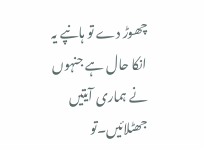چھوڑ دے تو ہانپے یہ انکا حال ہے جنہوں نے ہماری آیتیں جھٹلائیں۔تو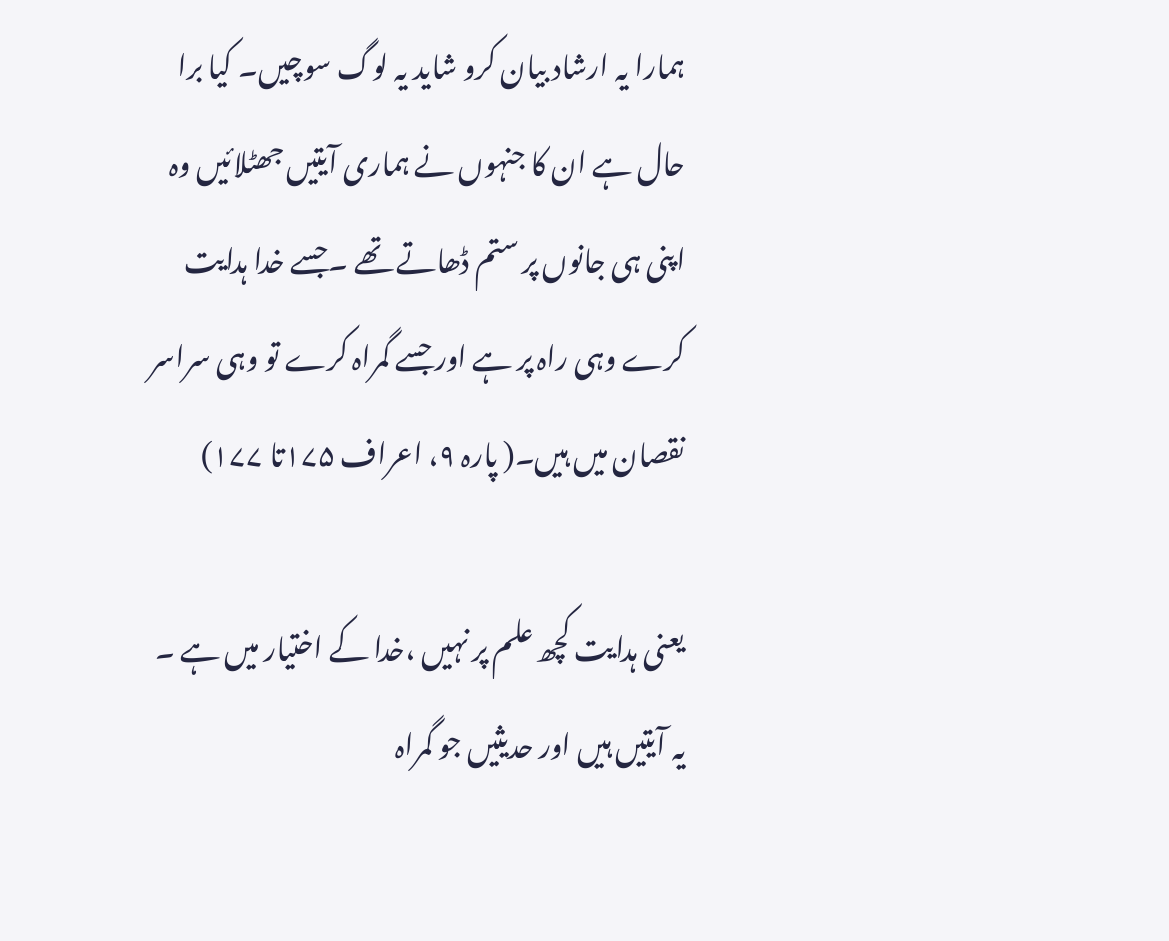ہمارا یہ ارشاد بیان کرو شاید یہ لوگ سوچیں۔ کیا برا حال ہے ان کا جنہوں نے ہماری آیتیں جھٹلائیں وہ اپنی ہی جانوں پر ستم ڈھاتے تھے ۔جسے خدا ہدایت کرے وہی راہ پر ہے اور جسے گمراہ کرے تو وہی سراسر نقصان میں ہیں۔( پارہ ۹، اعراف ۱۷۵تا ۱۷۷)

یعنی ہدایت کچھ علم پر نہیں ،خدا کے اختیار میں ہے ۔ یہ آیتیں ہیں اور حدیثیں جو گمراہ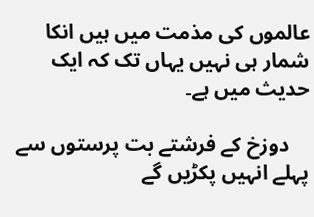عالموں کی مذمت میں ہیں انکا شمار ہی نہیں یہاں تک کہ ایک حدیث میں ہے۔

    دوزخ کے فرشتے بت پرستوں سے پہلے انہیں پکڑیں گے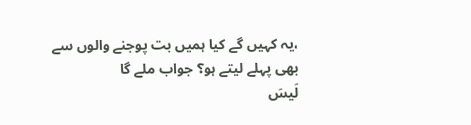،یہ کہیں گے کیا ہمیں بت پوجنے والوں سے بھی پہلے لیتے ہو؟ جواب ملے گا
لَیسَ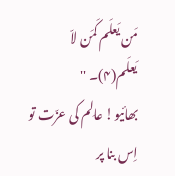مَن یَعلَم کَمَن لاّ یَعلَم(۴)۔ ''
بھائیو! عالِم کی عزّت تو اِس بنا پر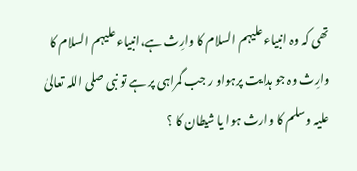تھی کہ وہ انبیاءعلیہم السلام کا وارِث ہے،انبیاءعلیہم السلام کا وارِث وہ جو ہدایت پرہواو ر جب گمراہی پر ہے تو نبی صلی اللہ تعالیٰ علیہ وسلم کا وارث ہوا یا شیطان کا ؟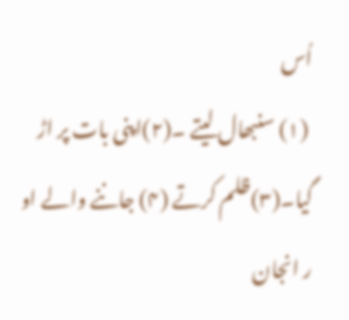اُس
 (۱) سنبھال لیتے ۔(۲)اپنی بات پر اڑ گیا۔(۳)ظلم کرتے (۴) جاننے والے او ر انجان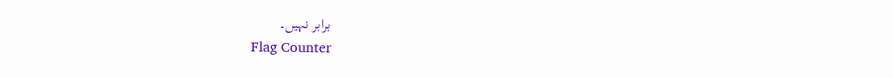برابر نہیں۔
Flag Counter